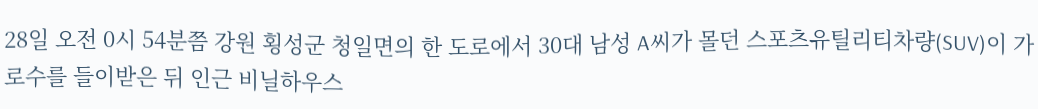28일 오전 0시 54분쯤 강원 횡성군 청일면의 한 도로에서 30대 남성 A씨가 몰던 스포츠유틸리티차량(SUV)이 가로수를 들이받은 뒤 인근 비닐하우스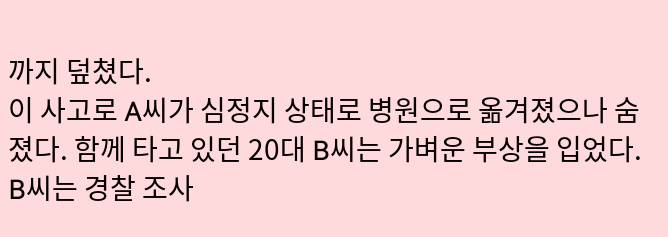까지 덮쳤다.
이 사고로 A씨가 심정지 상태로 병원으로 옮겨졌으나 숨졌다. 함께 타고 있던 20대 B씨는 가벼운 부상을 입었다.
B씨는 경찰 조사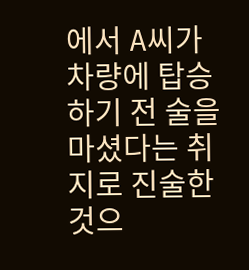에서 A씨가 차량에 탑승하기 전 술을 마셨다는 취지로 진술한 것으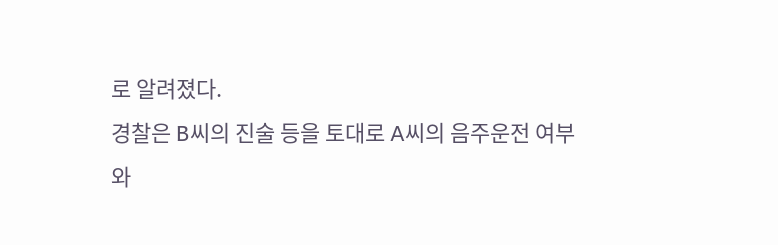로 알려졌다.
경찰은 B씨의 진술 등을 토대로 A씨의 음주운전 여부와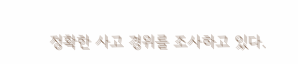정확한 사고 경위를 조사하고 있다.